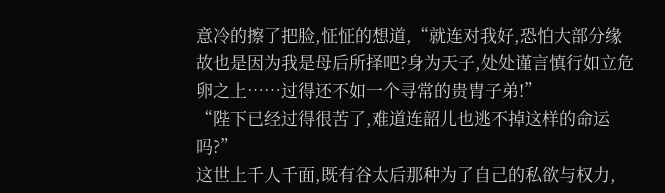意冷的擦了把脸,怔怔的想道,“就连对我好,恐怕大部分缘故也是因为我是母后所择吧?身为天子,处处谨言慎行如立危卵之上……过得还不如一个寻常的贵胄子弟!”
“陛下已经过得很苦了,难道连韶儿也逃不掉这样的命运吗?”
这世上千人千面,既有谷太后那种为了自己的私欲与权力,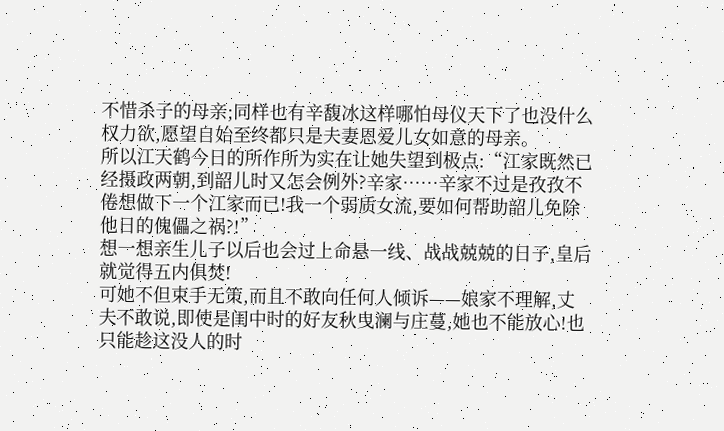不惜杀子的母亲;同样也有辛馥冰这样哪怕母仪天下了也没什么权力欲,愿望自始至终都只是夫妻恩爱儿女如意的母亲。
所以江天鹤今日的所作所为实在让她失望到极点:“江家既然已经摄政两朝,到韶儿时又怎会例外?辛家……辛家不过是孜孜不倦想做下一个江家而已!我一个弱质女流,要如何帮助韶儿免除他日的傀儡之祸?!”
想一想亲生儿子以后也会过上命悬一线、战战兢兢的日子,皇后就觉得五内俱焚!
可她不但束手无策,而且不敢向任何人倾诉——娘家不理解,丈夫不敢说,即使是闺中时的好友秋曳澜与庄蔓,她也不能放心!也只能趁这没人的时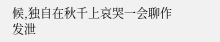候,独自在秋千上哀哭一会聊作发泄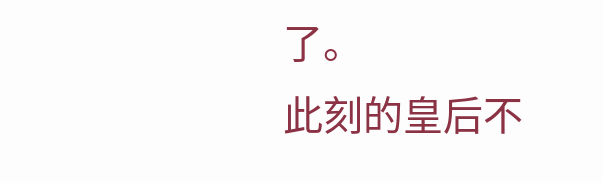了。
此刻的皇后不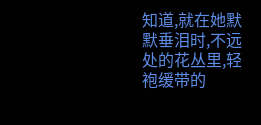知道,就在她默默垂泪时,不远处的花丛里,轻袍缓带的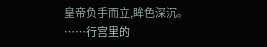皇帝负手而立,眸色深沉。
……行宫里的